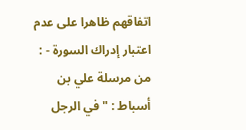اتفاقهم ظاهرا على عدم اعتبار إدراك السورة - :
من مرسلة علي بن أسباط : " في الرجل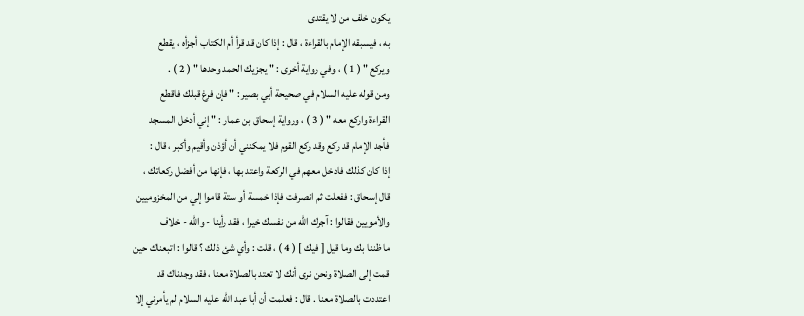يكون خلف من لا يقتدى
به ، فيسبقه الإمام بالقراءة ، قال : إذا كان قد قرأ أم الكتاب أجزأه ، يقطع
ويركع " ( 1 ) ، وفي رواية أخرى : " يجزيك الحمد وحدها " ( 2 ) .
ومن قوله عليه السلام في صحيحة أبي بصير : " فإن فرغ قبلك فاقطع
القراءة واركع معه " ( 3 ) ، ورواية إسحاق بن عمار : " إني أدخل المسجد
فأجد الإمام قد ركع وقد ركع القوم فلا يمكنني أن أؤذن وأقيم وأكبر ، قال :
إذا كان كذلك فادخل معهم في الركعة واعتد بها ، فإنها من أفضل ركعاتك ،
قال إسحاق : ففعلت ثم انصرفت فإذا خمسة أو ستة قاموا إلي من المخزوميين
والأمويين فقالوا : آجرك الله من نفسك خيرا ، فقد رأينا - والله - خلاف
ما ظننا بك وما قيل [ فيك ] ( 4 ) ، قلت : وأي شئ ذلك ؟ قالوا : اتبعناك حين
قمت إلى الصلاة ونحن نرى أنك لا تعتد بالصلاة معنا ، فقد وجدناك قد
اعتددت بالصلاة معنا . قال : فعلمت أن أبا عبد الله عليه السلام لم يأمرني إلا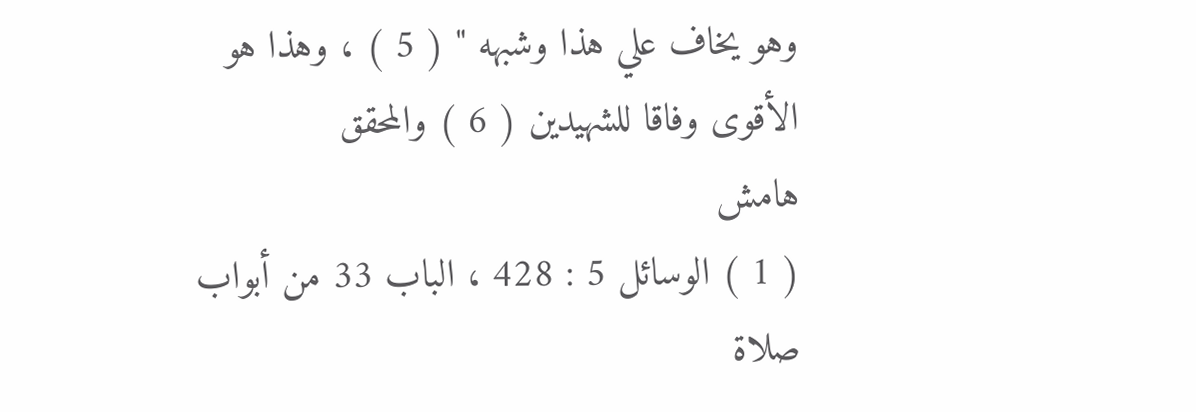وهو يخاف علي هذا وشبهه " ( 5 ) ، وهذا هو الأقوى وفاقا للشهيدين ( 6 ) والمحقق
هامش
( 1 ) الوسائل 5 : 428 ، الباب 33 من أبواب صلاة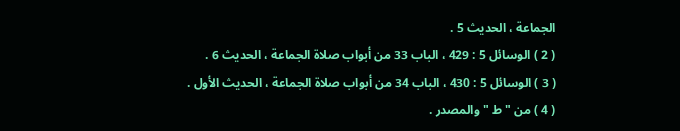الجماعة ، الحديث 5 .
( 2 ) الوسائل 5 : 429 ، الباب 33 من أبواب صلاة الجماعة ، الحديث 6 .
( 3 ) الوسائل 5 : 430 ، الباب 34 من أبواب صلاة الجماعة ، الحديث الأول .
( 4 ) من " ط " والمصدر .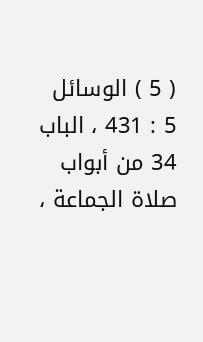( 5 ) الوسائل 5 : 431 ، الباب 34 من أبواب صلاة الجماعة ،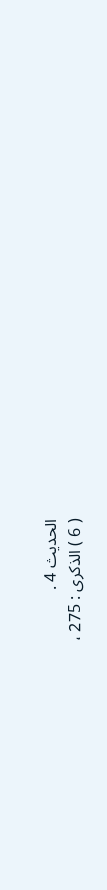الحديث 4 .
( 6 ) الذكرى : 275 ،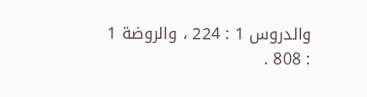والدروس 1 : 224 ، والروضة 1 : 808 .